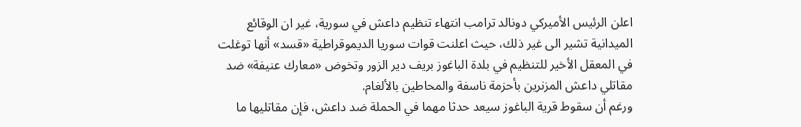اعلن الرئيس الأميركي دونالد ترامب انتهاء تنظيم داعش في سورية، غير ان الوقائع الميدانية تشير الى غير ذلك، حيث اعلنت قوات سوريا الديموقراطية «قسد» أنها توغلت في المعقل الأخير للتنظيم في بلدة الباغوز بريف دير الزور وتخوض «معارك عنيفة» ضد مقاتلي داعش المزنرين بأحزمة ناسفة والمحاطين بالألغام.
ورغم أن سقوط قرية الباغوز سيعد حدثا مهما في الحملة ضد داعش، فإن مقاتليها ما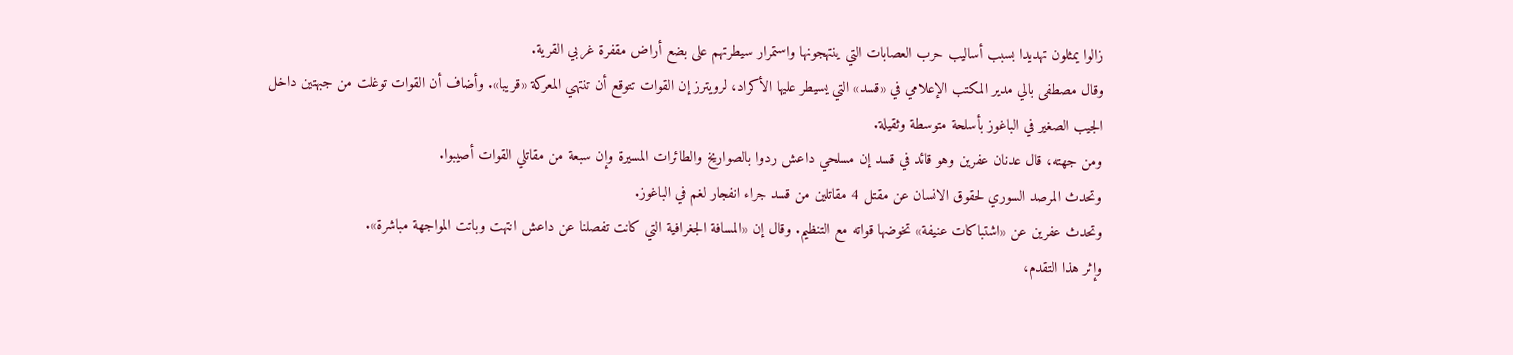زالوا يمثلون تهديدا بسبب أساليب حرب العصابات التي ينتهجونها واستمرار سيطرتهم على بضع أراض مقفرة غربي القرية.
وقال مصطفى بالي مدير المكتب الإعلامي في «قسد» التي يسيطر عليها الأكراد، لرويترز إن القوات تتوقع أن تنتهي المعركة «قريبا». وأضاف أن القوات توغلت من جبهتين داخل الجيب الصغير في الباغوز بأسلحة متوسطة وثقيلة.
ومن جهته، قال عدنان عفرين وهو قائد في قسد إن مسلحي داعش ردوا بالصواريخ والطائرات المسيرة وإن سبعة من مقاتلي القوات أصيبوا.
وتحدث المرصد السوري لحقوق الانسان عن مقتل 4 مقاتلين من قسد جراء انفجار لغم في الباغوز.
وتحدث عفرين عن «اشتباكات عنيفة» تخوضها قواته مع التنظيم. وقال إن «المسافة الجغرافية التي كانت تفصلنا عن داعش انتهت وباتت المواجهة مباشرة».
وإثر هذا التقدم،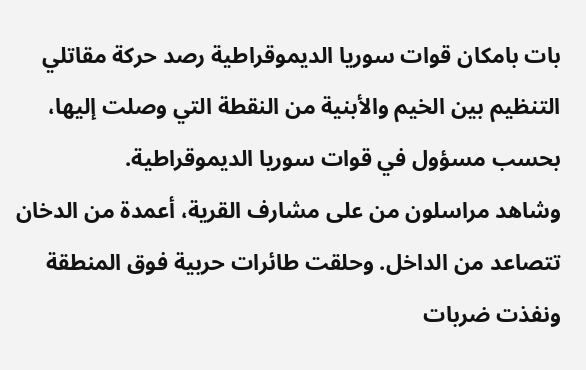بات بامكان قوات سوريا الديموقراطية رصد حركة مقاتلي التنظيم بين الخيم والأبنية من النقطة التي وصلت إليها، بحسب مسؤول في قوات سوريا الديموقراطية.
وشاهد مراسلون من على مشارف القرية، أعمدة من الدخان تتصاعد من الداخل. وحلقت طائرات حربية فوق المنطقة ونفذت ضربات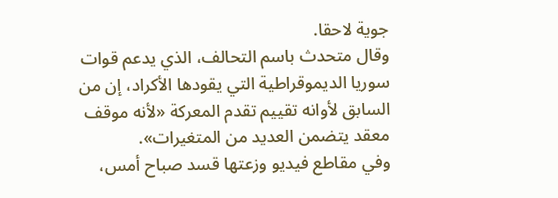جوية لاحقا.
وقال متحدث باسم التحالف، الذي يدعم قوات سوريا الديموقراطية التي يقودها الأكراد، إن من السابق لأوانه تقييم تقدم المعركة «لأنه موقف معقد يتضمن العديد من المتغيرات».
وفي مقاطع فيديو وزعتها قسد صباح أمس،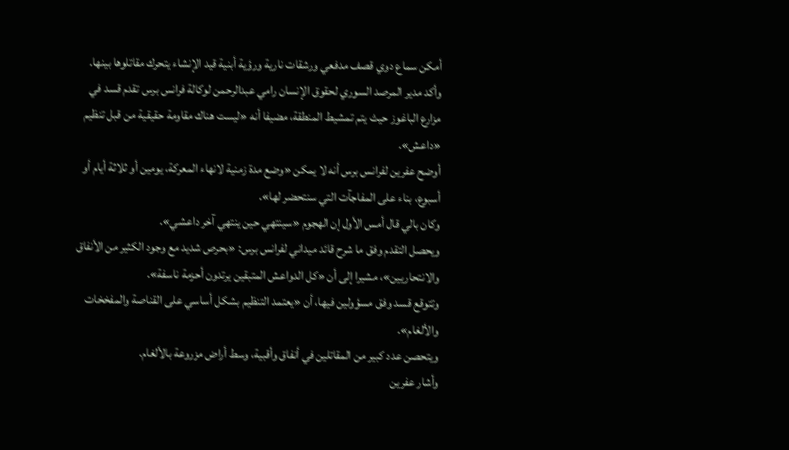أمكن سماع دوي قصف مدفعي ورشقات نارية ورؤية أبنية قيد الإنشاء يتحرك مقاتلوها بينها.
وأكد مدير المرصد السوري لحقوق الإنسان رامي عبدالرحمن لوكالة فرانس برس تقدم قسد في مزارع الباغوز حيث يتم تمشيط المنطقة، مضيفا أنه «ليست هناك مقاومة حقيقية من قبل تنظيم «داعش».
أوضح عفرين لفرانس برس أنه لا يمكن «وضع مدة زمنية لانهاء المعركة، يومين أو ثلاثة أيام أو أسبوع، بناء على المفاجآت التي سنتحضر لها».
وكان بالي قال أمس الأول إن الهجوم «سينتهي حين ينتهي آخر داعشي».
ويحصل التقدم وفق ما شرح قائد ميداني لفرانس برس: «بحرص شديد مع وجود الكثير من الأنفاق والانتحاريين»، مشيرا إلى أن «كل الدواعش المتبقين يرتدون أحزمة ناسفة».
وتتوقع قسد وفق مسؤولين فيها، أن «يعتمد التنظيم بشكل أساسي على القناصة والمفخخات والألغام».
ويتحصن عدد كبير من المقاتلين في أنفاق وأقبية، وسط أراض مزروعة بالألغام.
وأشار عفرين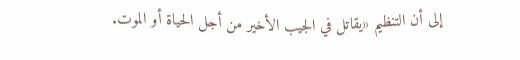إلى أن التنظيم «يقاتل في الجيب الأخير من أجل الحياة أو الموت.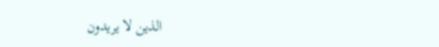الذين لا يريدون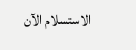الاستسلام الآن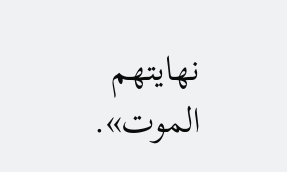نهايتهم الموت».